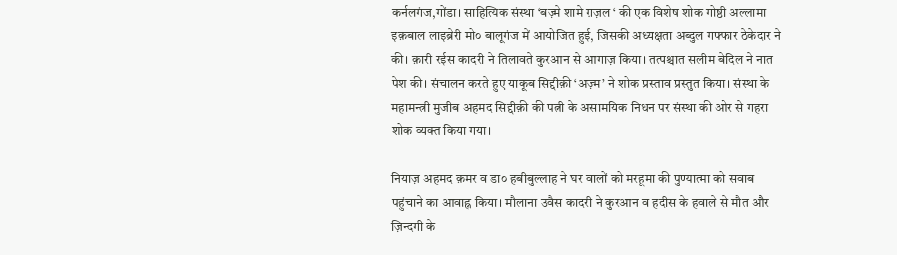कर्नलगंज,गोंडा। साहित्यिक संस्था ‘बज़्मे शामे ग़ज़ल ‘ की एक विशेष शोक गोष्ठी अल्लामा इक़बाल लाइब्रेरी मो० बालूगंज में आयोजित हुई, जिसकी अध्यक्षता अब्दुल गफ्फार ठेकेदार ने की। क़ारी रईस कादरी ने तिलावते कुरआन से आगाज़ किया। तत्पश्चात सलीम बेदिल ने नात पेश की। संचालन करते हुए याकूब सिद्दीक़ी ‘अज़्म’ ने शोक प्रस्ताव प्रस्तुत किया। संस्था के महामन्त्री मुजीब अहमद सिद्दीक़ी की पत्नी के असामयिक निधन पर संस्था की ओर से गहरा शोक व्यक्त किया गया।

नियाज़ अहमद क़मर व डा० हबीबुल्लाह ने घर वालों को मरहूमा की पुण्यात्मा को सवाब पहुंचाने का आवाह्न किया। मौलाना उवैस कादरी ने कुरआन व हदीस के हवाले से मौत और ज़िन्दगी के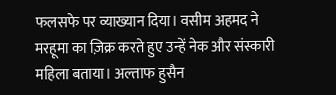फलसफे पर व्याख्यान दिया। वसीम अहमद ने मरहूमा का ज़िक्र करते हुए उन्हें नेक और संस्कारी महिला बताया। अल्ताफ हुसैन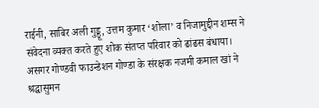राईनी, साबिर अली गुड्डू, उत्तम कुमार ‘शोला’ व निजामुद्दीन शम्स ने संवेदना व्यक्त करते हुए शोक संतप्त परिवार को ढांढस बंधाया।
असगर गोण्डवी फाउन्डेशन गोण्डा के संरक्षक नजमी कमाल खां ने श्रद्धासुमन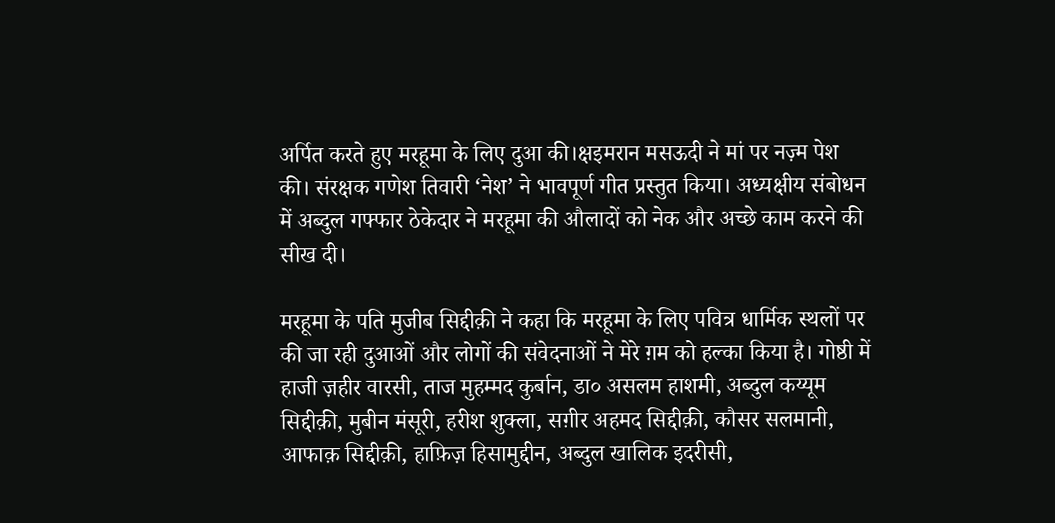अर्पित करते हुए मरहूमा के लिए दुआ की।क्षइमरान मसऊदी ने मां पर नज़्म पेश की। संरक्षक गणेश तिवारी ‘नेश’ ने भावपूर्ण गीत प्रस्तुत किया। अध्यक्षीय संबोधन में अब्दुल गफ्फार ठेकेदार ने मरहूमा की औलादों को नेक और अच्छे काम करने की सीख दी।

मरहूमा के पति मुजीब सिद्दीक़ी ने कहा कि मरहूमा के लिए पवित्र धार्मिक स्थलों पर की जा रही दुआओं और लोगों की संवेदनाओं ने मेरे ग़म को हल्का किया है। गोष्ठी में हाजी ज़हीर वारसी, ताज मुहम्मद कुर्बान, डा० असलम हाशमी, अब्दुल कय्यूम सिद्दीक़ी, मुबीन मंसूरी, हरीश शुक्ला, सग़ीर अहमद सिद्दीक़ी, कौसर सलमानी, आफाक़ सिद्दीक़ी, हाफ़िज़ हिसामुद्दीन, अब्दुल खालिक इदरीसी,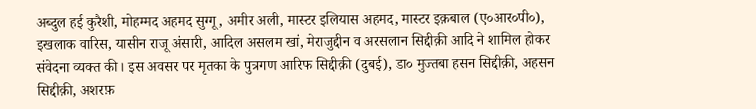अब्दुल हई कुरैशी, मोहम्मद अहमद सुग्गू, अमीर अली, मास्टर इलियास अहमद, मास्टर इक़बाल (ए०आर०पी०), इखलाक वारिस, यासीन राजू अंसारी, आदिल असलम खां, मेराजुद्दीन व अरसलान सिद्दीक़ी आदि ने शामिल होकर संवेदना व्यक्त की। इस अवसर पर मृतका के पुत्रगण आरिफ सिद्दीक़ी (दुबई), डा० मुज्तबा हसन सिद्दीक़ी, अहसन सिद्दीक़ी, अशरफ़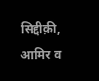सिद्दीक़ी, आमिर व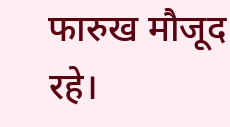फारुख मौजूद रहे।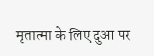मृतात्मा के लिए दुआ पर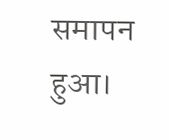समापन हुआ।